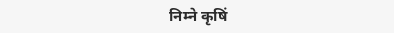निम्ने कृषिं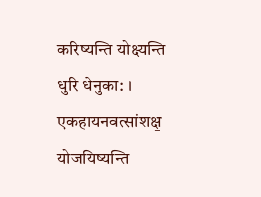करिष्यन्ति योक्ष्यन्ति धुरि धेनुका: । एकहायनवत्सांशक्ष॒ योजयिष्यन्ति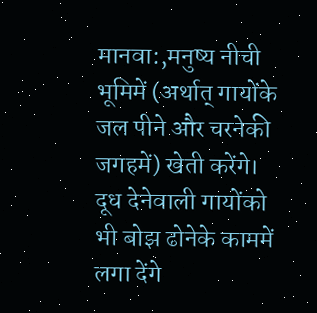मानवा:,मनुष्य नीची भूमिमें (अर्थात् गायोंके जल पीने और चरनेकी जगहमें) खेती करेंगे। दूध देनेवाली गायोंको भी बोझ ढोनेके काममें लगा देंगे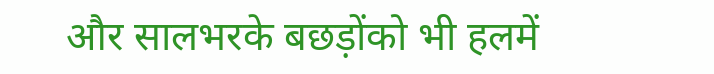और सालभरके बछड़ोंको भी हलमें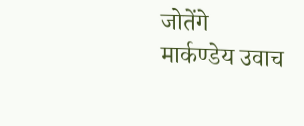जोतेंगे
मार्कण्डेय उवाच